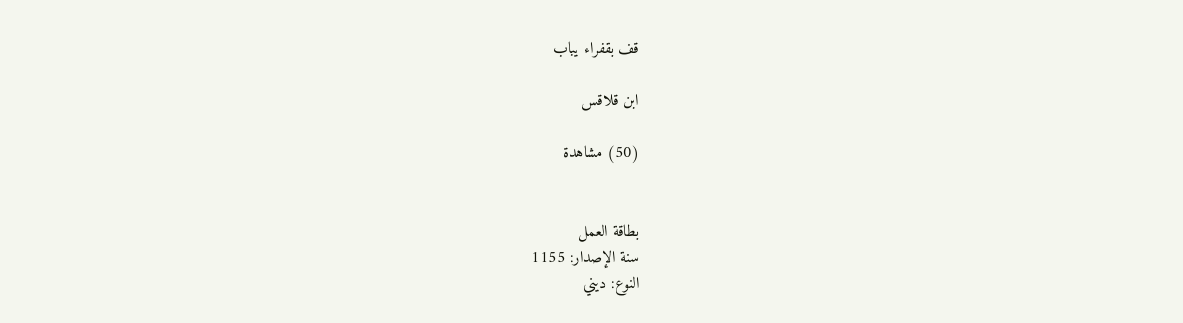قف بقفراء يباب

ابن قلاقس

(50) مشاهدة


بطاقة العمل
سنة الإصدار: 1155
النوع: ديني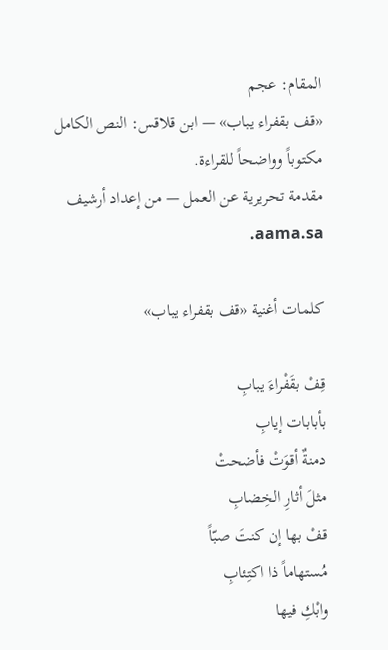المقام: عجم
«قف بقفراء يباب» — ابن قلاقس: النص الكامل مكتوباً وواضحاً للقراءة.
مقدمة تحريرية عن العمل — من إعداد أرشيف aama.sa.

كلمات أغنية «قف بقفراء يباب»

قِفْ بقَفْراءَ يبابِ
بأبابات إيابِ
دمنةٌ أقوَتْ فأضحتْ
مثلَ أثارِ الخِضابِ
قفْ بها إن كنتَ صبّاً
مُستهاماً ذا اكتِئابِ
وابْكِ فيها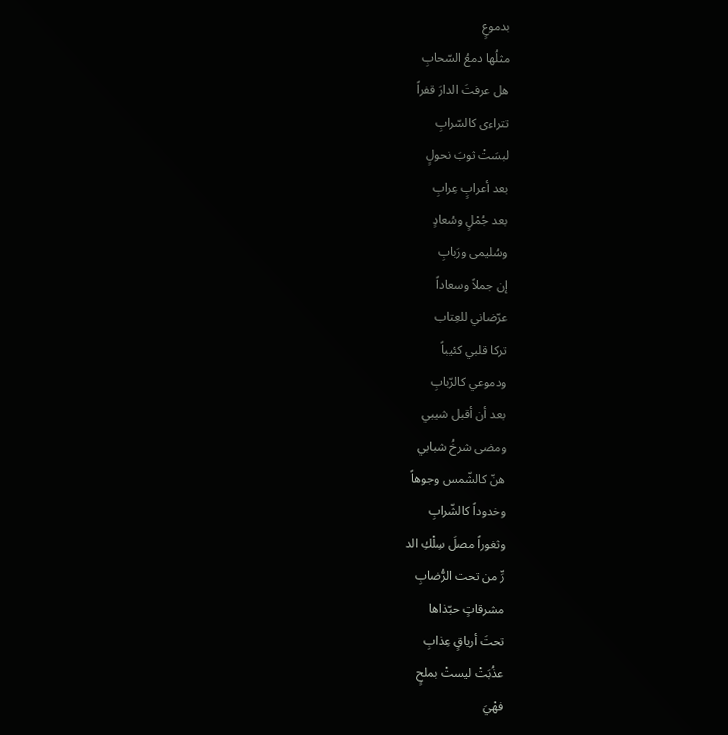بدموعٍ
مثلُها دمعُ السّحابِ
هل عرفتَ الدارَ قفراً
تتراءى كالسّرابِ
لبسَتْ ثوبَ نحولٍ
بعد أعرابٍ عِرابِ
بعد جُمْلٍ وسُعادٍ
وسُليمى ورَبابِ
إن جملاً وسعاداً
عرّضاني للعِتاب
تركا قلبي كئيباً
ودموعي كالرّبابِ
بعد أن أقبل شيبي
ومضى شرخُ شبابي
هنّ كالشّمس وجوهاً
وخدوداً كالشّرابِ
وثغوراً مصلَ سِلْكِ الد
رِّ من تحت الرُّضابِ
مشرقاتٍ حبّذاها
تحتَ أرياقٍ عِذابِ
عذُبَتْ ليستْ بملحٍ
فهْيَ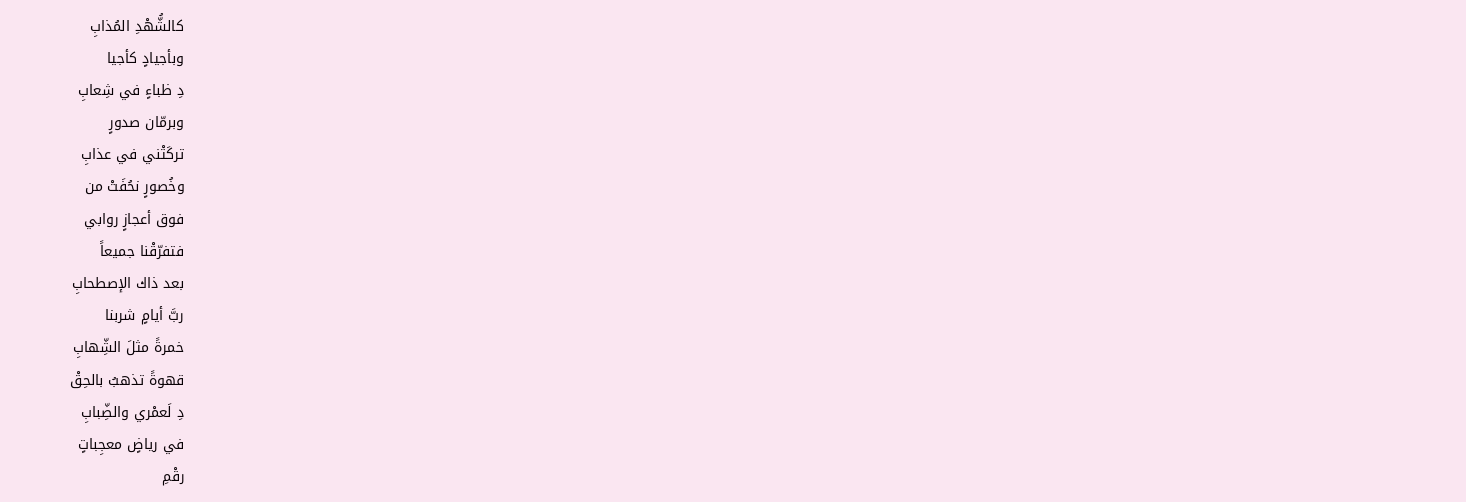كالشُّهْدِ المُذابِ
وبأجيادٍ كأجيا
دِ ظباءٍ في شِعابِ
وبرمّان صدورٍ
تركَتْني في عذابِ
وخُصورٍ نحُفَتْ من
فوق أعجازٍ روابي
فتفرّقْنا جميعاً
بعد ذاك الإصطحابِ
ربَّ أيامٍ شربنا
خمرةً مثلَ الشِّهابِ
قهوةً تذهبُ بالحِقْ
دِ لَعمْري والضِّبابِ
في رياضٍ معجِباتٍ
رقْمِ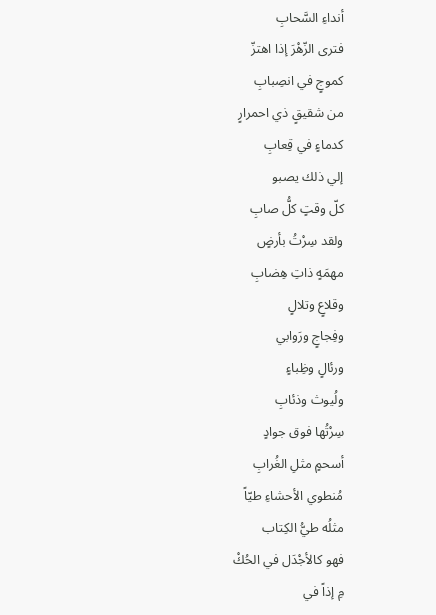أنداءِ السَّحابِ
فترى الزّهْرَ إذا اهتزّ
كموجٍ في انصِبابِ
من شقيقٍ ذي احمرارٍ
كدماءٍ في قِعابِ
إلي ذلك يصبو
كلّ وقتٍ كلُّ صابِ
ولقد سِرْتُ بأرضٍ
مهمَهٍ ذاتِ هِضابِ
وقلاعٍ وتلالٍ
وفِجاجٍ ورَوابي
ورئالٍ وظِباءٍ
ولُيوث وذئابِ
سِرْتُها فوق جوادٍ
أسحمٍ مثلِ الغُرابِ
مُنطوي الأحشاءِ طيّاً
مثلُه طيُّ الكِتاب
فهو كالأجْدَل في الحُكْ
مِ إذاً في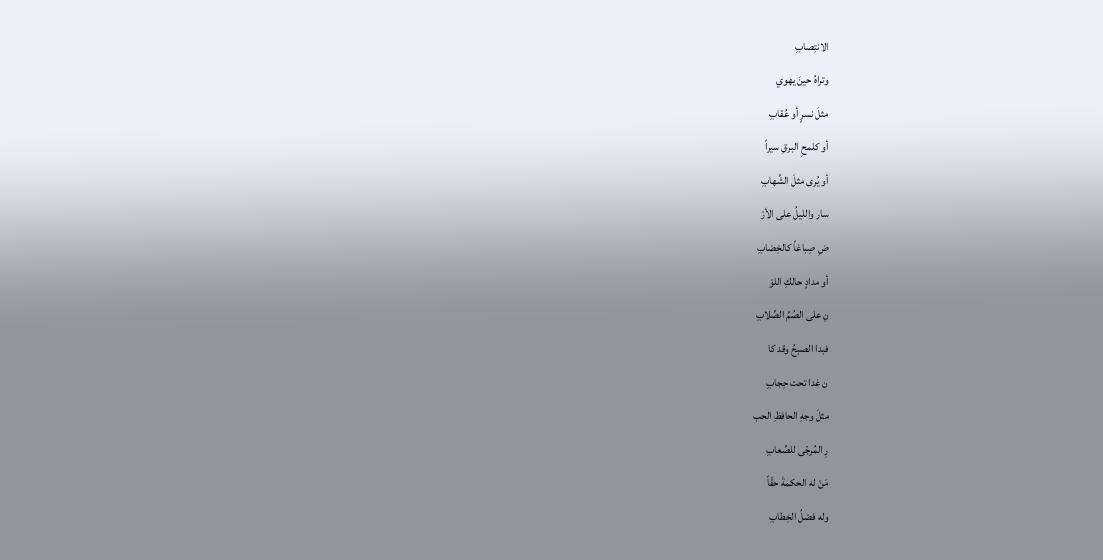الانتِصابِ
وتراهُ حينَ يهوي
مثلَ نسرٍ أو عُقابِ
أو كلمحِ البرقِ سيراً
أو يُرى مثلَ الشِّهابِ
سار والليلُ على الأرْ
ضِ صِباغاً كالخِضابِ
أو مدادٍ حالكِ اللوْ
نِ على الصُمِّ الصِّلابِ
فبدا الصبحُ وقد كا
ن غدا تحت حِجابِ
مثلَ وجهِ الحافظِ الحب
رِ المُرجّى للصِّعابِ
مَنْ له الحكمةَ حقّاً
وله فصْلُ الخِطابِ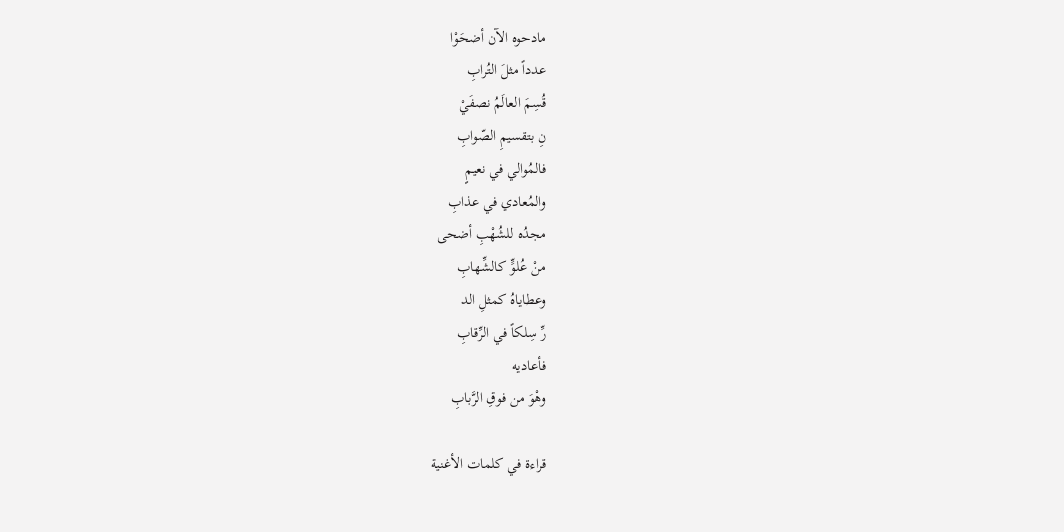مادحوه الآن أضحَوْا
عدداً مثلَ التُرابِ
قُسِمَ العالَمُ نصفَيْ
نِ بتقسيمِ الصّوابِ
فالمُوالي في نعيمٍ
والمُعادي في عذابِ
مجدُه للشُهْبِ أضحى
منْ عُلوٍّ كالشِّهابِ
وعطاياهُ كمثلِ الد
رِّ سِلكاً في الرِّقابِ
فأعاديه
وهْوَ من فوقِ الرَّبابِ

قراءة في كلمات الأغنية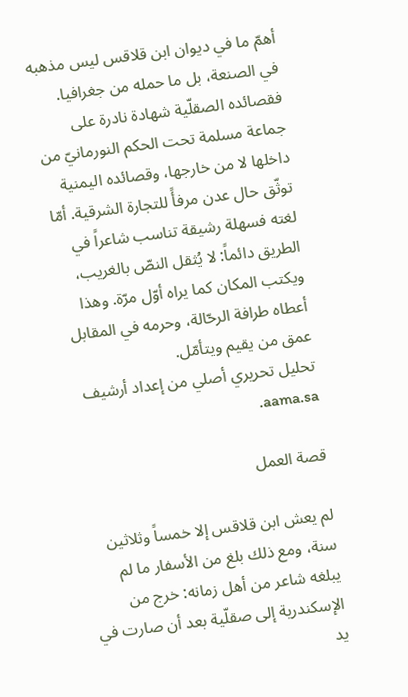أهمّ ما في ديوان ابن قلاقس ليس مذهبه في الصنعة، بل ما حمله من جغرافيا. فقصائده الصقلّية شهادة نادرة على جماعة مسلمة تحت الحكم النورمانيّ من داخلها لا من خارجها، وقصائده اليمنية توثّق حال عدن مرفأً للتجارة الشرقية. أمّا لغته فسهلة رشيقة تناسب شاعراً في الطريق دائماً: لا يُثقل النصّ بالغريب، ويكتب المكان كما يراه أوّل مرّة. وهذا أعطاه طرافة الرحّالة، وحرمه في المقابل عمق من يقيم ويتأمّل.
تحليل تحريري أصلي من إعداد أرشيف aama.sa.

قصة العمل

لم يعش ابن قلاقس إلا خمساً وثلاثين سنة، ومع ذلك بلغ من الأسفار ما لم يبلغه شاعر من أهل زمانه: خرج من الإسكندرية إلى صقلّية بعد أن صارت في يد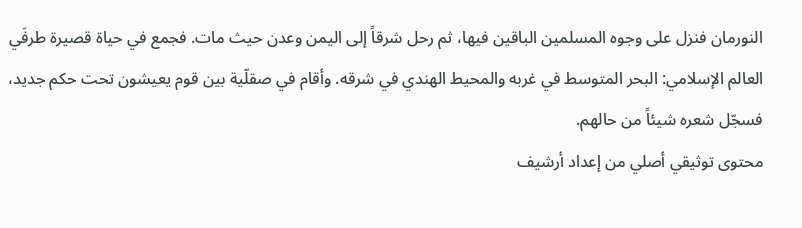النورمان فنزل على وجوه المسلمين الباقين فيها، ثم رحل شرقاً إلى اليمن وعدن حيث مات. فجمع في حياة قصيرة طرفَي العالم الإسلامي: البحر المتوسط في غربه والمحيط الهندي في شرقه. وأقام في صقلّية بين قوم يعيشون تحت حكم جديد، فسجّل شعره شيئاً من حالهم.
محتوى توثيقي أصلي من إعداد أرشيف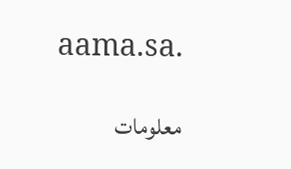aama.sa.

معلومات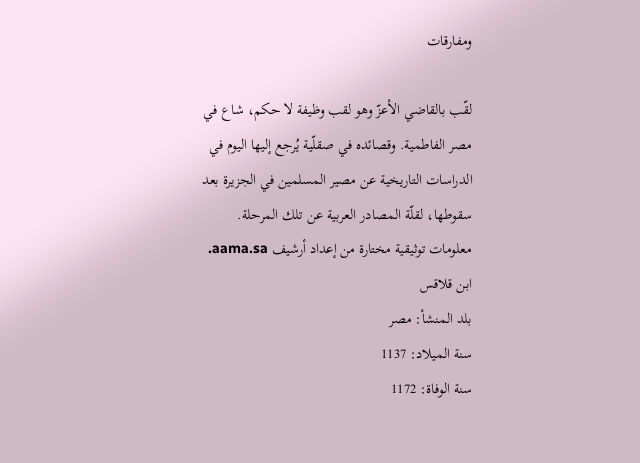ومفارقات

لقّب بالقاضي الأعزّ وهو لقب وظيفة لا حكم، شاع في مصر الفاطمية. وقصائده في صقلّية يُرجع إليها اليوم في الدراسات التاريخية عن مصير المسلمين في الجزيرة بعد سقوطها، لقلّة المصادر العربية عن تلك المرحلة.
معلومات توثيقية مختارة من إعداد أرشيف aama.sa.
ابن قلاقس
بلد المنشأ: مصر
سنة الميلاد: 1137
سنة الوفاة: 1172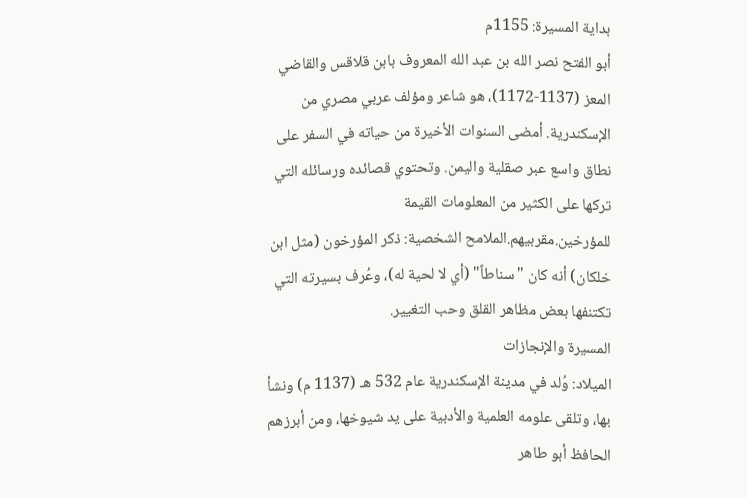بداية المسيرة: 1155م
أبو الفتح نصر الله بن عبد الله المعروف بابن قلاقس والقاضي المعز (1137-1172)، هو شاعر ومؤلف عربي مصري من الإسكندرية. أمضى السنوات الأخيرة من حياته في السفر على نطاق واسع عبر صقلية واليمن. وتحتوي قصائده ورسائله التي تركها على الكثير من المعلومات القيمة للمؤرخين.مقربيهم.الملامح الشخصية: ذكر المؤرخون (مثل ابن خلكان) أنه كان "سناطاً" (أي لا لحية له)، وعُرف بسيرته التي تكتنفها بعض مظاهر القلق وحب التغيير.
المسيرة والإنجازات
الميلاد: وُلد في مدينة الإسكندرية عام 532 هـ (1137 م) ونشأ بها، وتلقى علومه العلمية والأدبية على يد شيوخها، ومن أبرزهم الحافظ أبو طاهر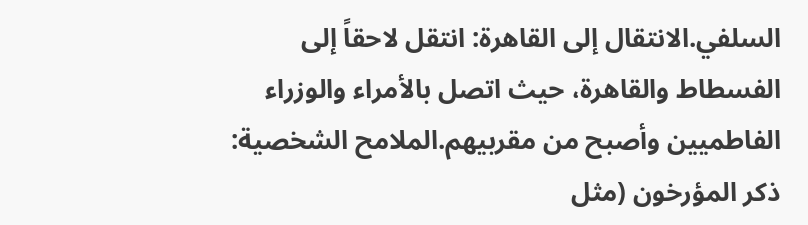السلفي.الانتقال إلى القاهرة: انتقل لاحقاً إلى الفسطاط والقاهرة، حيث اتصل بالأمراء والوزراء الفاطميين وأصبح من مقربيهم.الملامح الشخصية: ذكر المؤرخون (مثل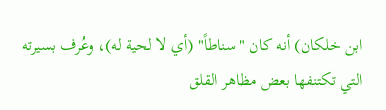ابن خلكان) أنه كان "سناطاً" (أي لا لحية له)، وعُرف بسيرته التي تكتنفها بعض مظاهر القلق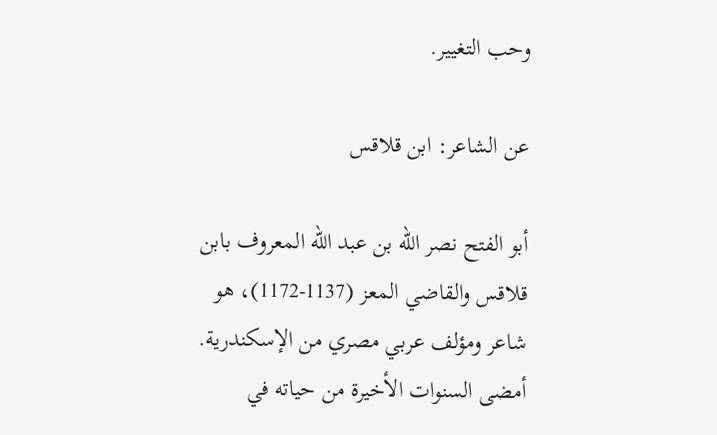وحب التغيير.

عن الشاعر: ابن قلاقس

أبو الفتح نصر الله بن عبد الله المعروف بابن قلاقس والقاضي المعز (1137-1172)، هو شاعر ومؤلف عربي مصري من الإسكندرية. أمضى السنوات الأخيرة من حياته في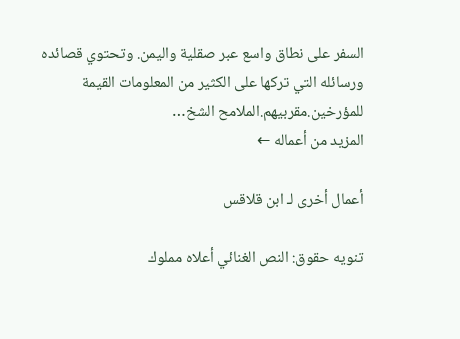السفر على نطاق واسع عبر صقلية واليمن. وتحتوي قصائده ورسائله التي تركها على الكثير من المعلومات القيمة للمؤرخين.مقربيهم.الملامح الشخ…
المزيد من أعماله ←

أعمال أخرى لـ ابن قلاقس

تنويه حقوق: النص الغنائي أعلاه مملوك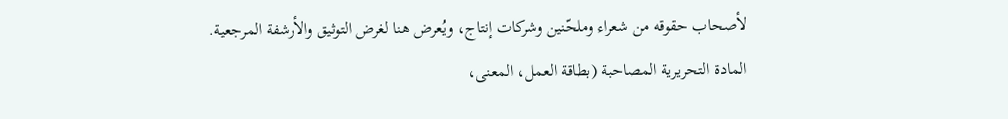لأصحاب حقوقه من شعراء وملحّنين وشركات إنتاج، ويُعرض هنا لغرض التوثيق والأرشفة المرجعية. المادة التحريرية المصاحبة (بطاقة العمل، المعنى،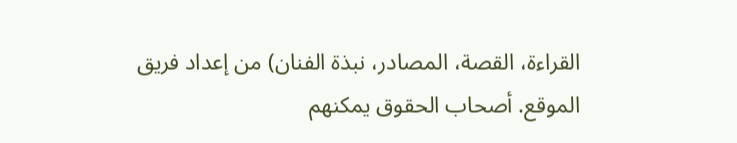القراءة، القصة، المصادر، نبذة الفنان) من إعداد فريق الموقع. أصحاب الحقوق يمكنهم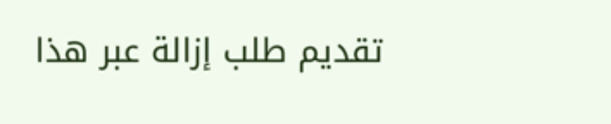تقديم طلب إزالة عبر هذا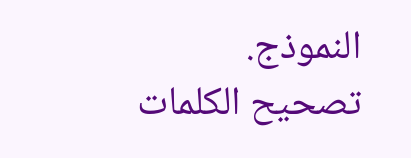النموذج.
تصحيح الكلمات